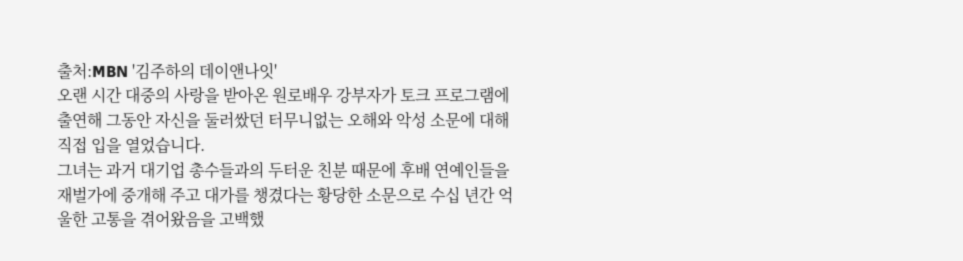출처:MBN '김주하의 데이앤나잇'
오랜 시간 대중의 사랑을 받아온 원로배우 강부자가 토크 프로그램에 출연해 그동안 자신을 둘러쌌던 터무니없는 오해와 악성 소문에 대해 직접 입을 열었습니다.
그녀는 과거 대기업 총수들과의 두터운 친분 때문에 후배 연예인들을 재벌가에 중개해 주고 대가를 챙겼다는 황당한 소문으로 수십 년간 억울한 고통을 겪어왔음을 고백했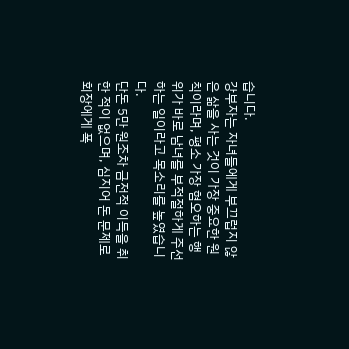습니다.
강부자는 자녀들에게 부끄럽지 않은 삶을 사는 것이 가장 중요한 원칙이라며, 평소 가장 혐오하는 행위가 바로 남녀를 부적절하게 주선하는 일이라고 목소리를 높였습니다.
단돈 5만 원조차 금전적 이득을 취한 적이 없으며, 심지어 돈 문제로 회장에게 폭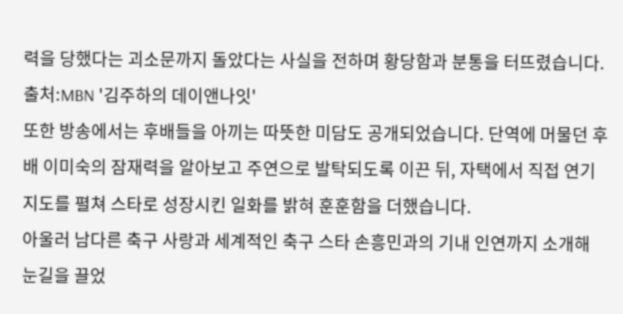력을 당했다는 괴소문까지 돌았다는 사실을 전하며 황당함과 분통을 터뜨렸습니다.
출처:MBN '김주하의 데이앤나잇'
또한 방송에서는 후배들을 아끼는 따뜻한 미담도 공개되었습니다. 단역에 머물던 후배 이미숙의 잠재력을 알아보고 주연으로 발탁되도록 이끈 뒤, 자택에서 직접 연기 지도를 펼쳐 스타로 성장시킨 일화를 밝혀 훈훈함을 더했습니다.
아울러 남다른 축구 사랑과 세계적인 축구 스타 손흥민과의 기내 인연까지 소개해 눈길을 끌었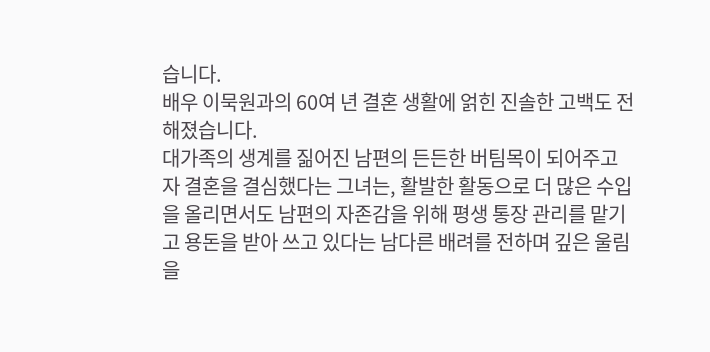습니다.
배우 이묵원과의 60여 년 결혼 생활에 얽힌 진솔한 고백도 전해졌습니다.
대가족의 생계를 짊어진 남편의 든든한 버팀목이 되어주고자 결혼을 결심했다는 그녀는, 활발한 활동으로 더 많은 수입을 올리면서도 남편의 자존감을 위해 평생 통장 관리를 맡기고 용돈을 받아 쓰고 있다는 남다른 배려를 전하며 깊은 울림을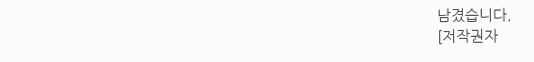남겼습니다.
[저작권자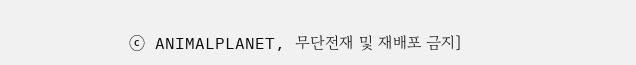ⓒ ANIMALPLANET, 무단전재 및 재배포 금지]